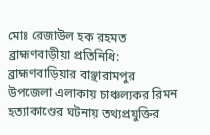মোঃ রেজাউল হক রহমত
ব্রাহ্মণবাড়ীয়া প্রতিনিধি:
ব্রাহ্মণবাড়িয়ার বাঞ্ছারামপুর উপজেলা এলাকায় চাঞ্চল্যকর রিমন হত্যাকাণ্ডের ঘটনায় তথ্যপ্রযুক্তির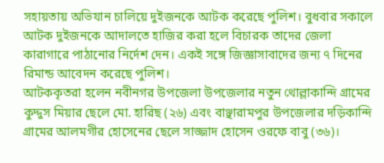সহায়তায় অভিযান চালিয়ে দুইজনকে আটক করেছে পুলিশ। বুধবার সকালে আটক দুইজনকে আদালতে হাজির করা হলে বিচারক তাদের জেলা কারাগারে পাঠানোর নির্দেশ দেন। একই সঙ্গে জিজ্ঞাসাবাদের জন্য ৭ দিনের রিমান্ড আবেদন করেছে পুলিশ।
আটককৃতরা হলেন নবীনগর উপজেলা উপজেলার নতুন থোল্লাকান্দি গ্রামের কুদ্দুস মিয়ার ছেলে মো. হারিছ (২৬) এবং বাঞ্ছারামপুর উপজেলার দড়িকান্দি গ্রামের আলমগীর হোসেনের ছেলে সাজ্জাদ হোসেন ওরফে বাবু (৩৬)।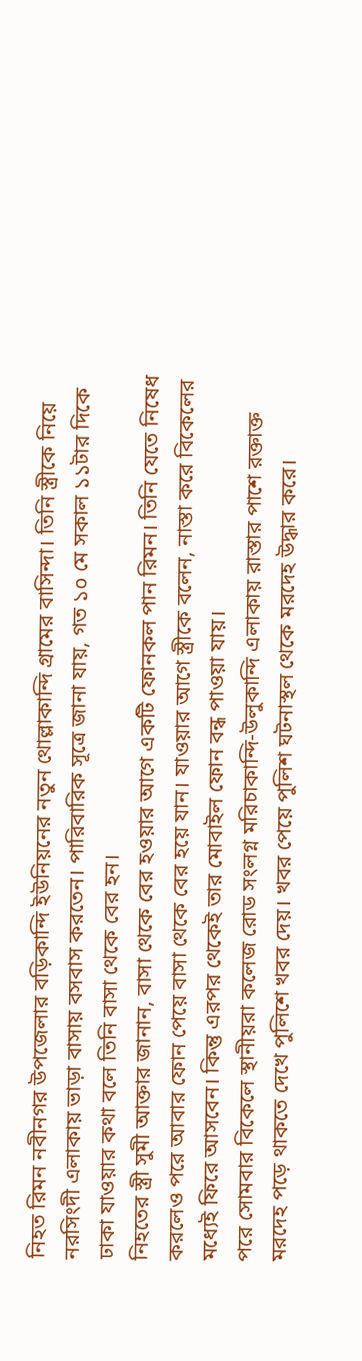নিহত রিমন নবীনগর উপজেলার বড়িকান্দি ইউনিয়নের নতুন থোল্লাকান্দি গ্রামের বাসিন্দা। তিনি স্ত্রীকে নিয়ে নরসিংদী এলাকায় ভাড়া বাসায় বসবাস করতেন। পারিবারিক সূত্রে জানা যায়, গত ১০ মে সকাল ১১টার দিকে ঢাকা যাওয়ার কথা বলে তিনি বাসা থেকে বের হন।
নিহতের স্ত্রী সুমী আক্তার জানান, বাসা থেকে বের হওয়ার আগে একটি ফোনকল পান রিমন। তিনি যেতে নিষেধ করলেও পরে আবার ফোন পেয়ে বাসা থেকে বের হয়ে যান। যাওয়ার আগে স্ত্রীকে বলেন, নাস্তা করে বিকেলের মধ্যেই ফিরে আসবেন। কিন্তু এরপর থেকেই তার মোবাইল ফোন বন্ধ পাওয়া যায়।
পরে সোমবার বিকেলে স্থানীয়রা কলেজ রোড সংলগ্ন মরিচাকান্দি-উলুকান্দি এলাকায় রাস্তার পাশে রক্তাক্ত মরদেহ পড়ে থাকতে দেখে পুলিশে খবর দেয়। খবর পেয়ে পুলিশ ঘটনাস্থল থেকে মরদেহ উদ্ধার করে।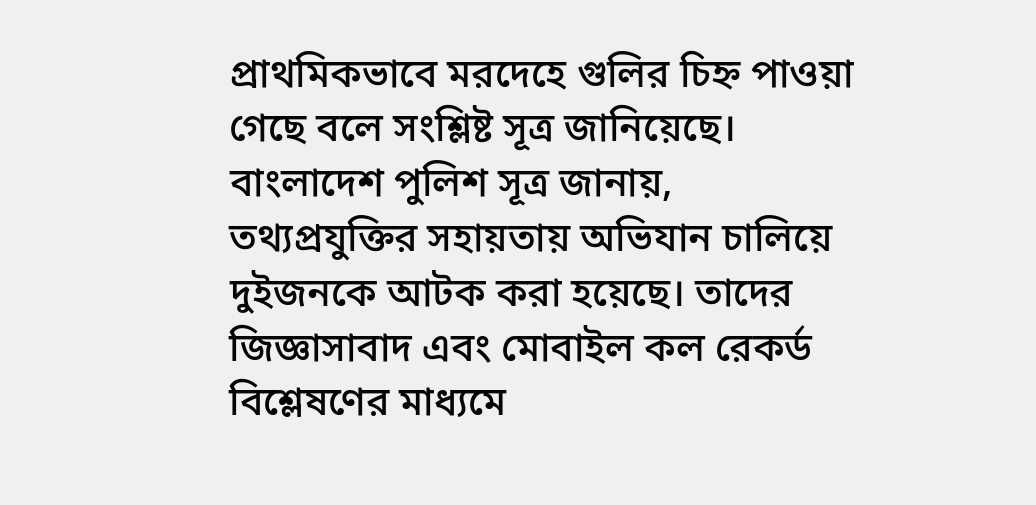প্রাথমিকভাবে মরদেহে গুলির চিহ্ন পাওয়া গেছে বলে সংশ্লিষ্ট সূত্র জানিয়েছে।
বাংলাদেশ পুলিশ সূত্র জানায়, তথ্যপ্রযুক্তির সহায়তায় অভিযান চালিয়ে দুইজনকে আটক করা হয়েছে। তাদের জিজ্ঞাসাবাদ এবং মোবাইল কল রেকর্ড বিশ্লেষণের মাধ্যমে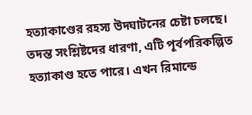হত্যাকাণ্ডের রহস্য উদঘাটনের চেষ্টা চলছে।
তদন্ত সংশ্লিষ্টদের ধারণা, এটি পূর্বপরিকল্পিত হত্যাকাণ্ড হতে পারে। এখন রিমান্ডে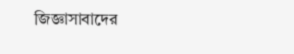জিজ্ঞাসাবাদের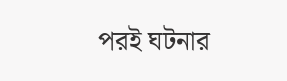পরই ঘটনার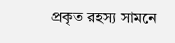প্রকৃত রহস্য সামনে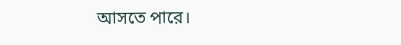আসতে পারে।